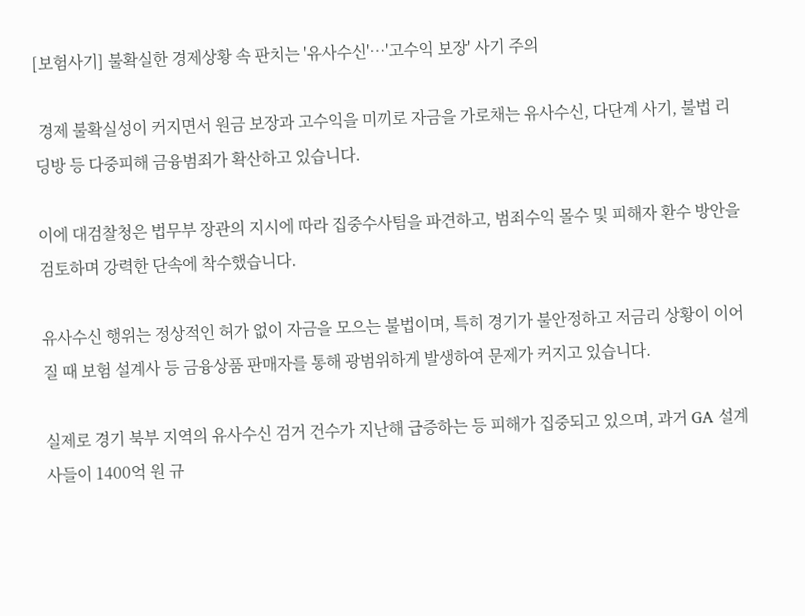[보험사기] 불확실한 경제상황 속 판치는 '유사수신'…'고수익 보장' 사기 주의

 경제 불확실성이 커지면서 원금 보장과 고수익을 미끼로 자금을 가로채는 유사수신, 다단계 사기, 불법 리딩방 등 다중피해 금융범죄가 확산하고 있습니다.

이에 대검찰청은 법무부 장관의 지시에 따라 집중수사팀을 파견하고, 범죄수익 몰수 및 피해자 환수 방안을 검토하며 강력한 단속에 착수했습니다.

유사수신 행위는 정상적인 허가 없이 자금을 모으는 불법이며, 특히 경기가 불안정하고 저금리 상황이 이어질 때 보험 설계사 등 금융상품 판매자를 통해 광범위하게 발생하여 문제가 커지고 있습니다.

실제로 경기 북부 지역의 유사수신 검거 건수가 지난해 급증하는 등 피해가 집중되고 있으며, 과거 GA 설계사들이 1400억 원 규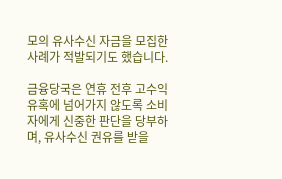모의 유사수신 자금을 모집한 사례가 적발되기도 했습니다.

금융당국은 연휴 전후 고수익 유혹에 넘어가지 않도록 소비자에게 신중한 판단을 당부하며, 유사수신 권유를 받을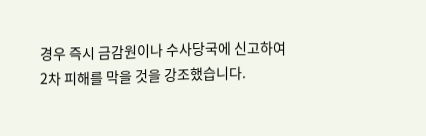경우 즉시 금감원이나 수사당국에 신고하여 2차 피해를 막을 것을 강조했습니다.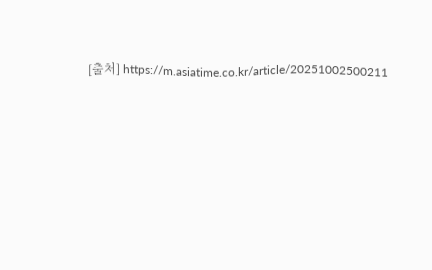[출처] https://m.asiatime.co.kr/article/20251002500211